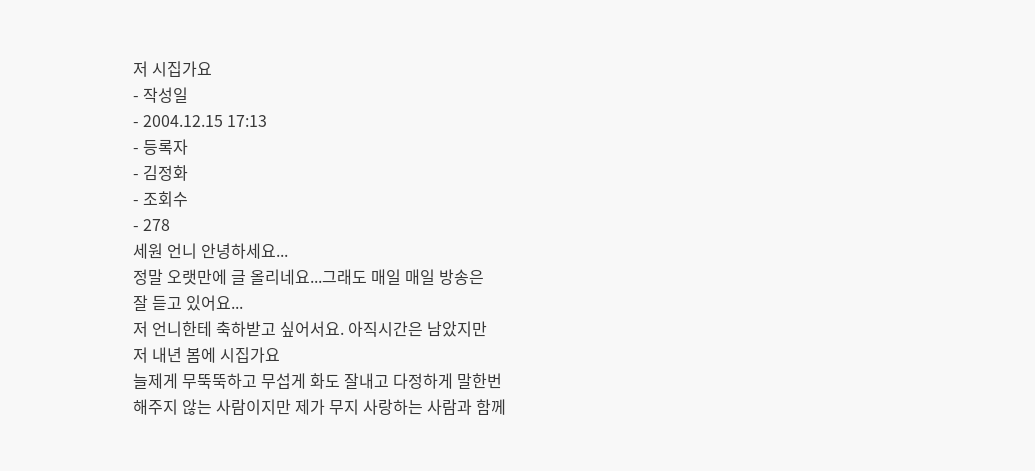저 시집가요
- 작성일
- 2004.12.15 17:13
- 등록자
- 김정화
- 조회수
- 278
세원 언니 안녕하세요...
정말 오랫만에 글 올리네요...그래도 매일 매일 방송은
잘 듣고 있어요...
저 언니한테 축하받고 싶어서요. 아직시간은 남았지만
저 내년 봄에 시집가요
늘제게 무뚝뚝하고 무섭게 화도 잘내고 다정하게 말한번
해주지 않는 사람이지만 제가 무지 사랑하는 사람과 함께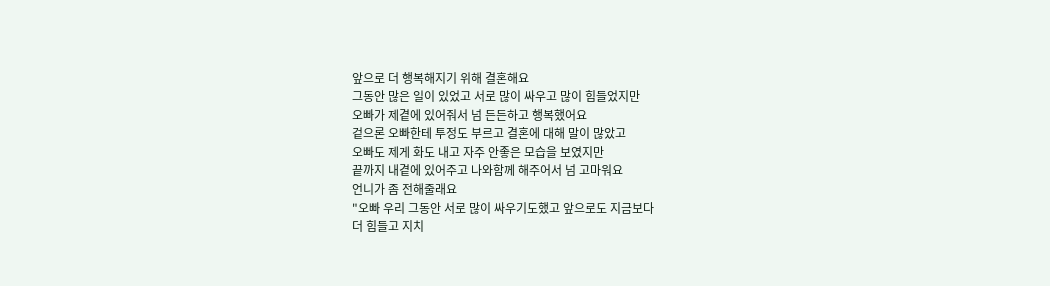앞으로 더 행복해지기 위해 결혼해요
그동안 많은 일이 있었고 서로 많이 싸우고 많이 힘들었지만
오빠가 제곁에 있어줘서 넘 든든하고 행복했어요
겉으론 오빠한테 투정도 부르고 결혼에 대해 말이 많았고
오빠도 제게 화도 내고 자주 안좋은 모습을 보였지만
끝까지 내곁에 있어주고 나와함께 해주어서 넘 고마워요
언니가 좀 전해줄래요
"오빠 우리 그동안 서로 많이 싸우기도했고 앞으로도 지금보다
더 힘들고 지치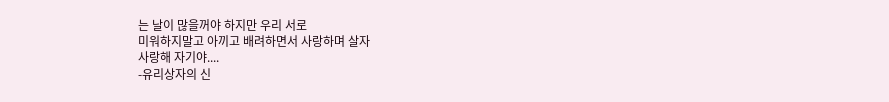는 날이 많을꺼야 하지만 우리 서로
미워하지말고 아끼고 배려하면서 사랑하며 살자
사랑해 자기야....
-유리상자의 신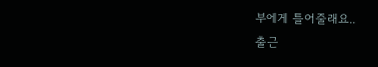부에게 틀어줄래요..
출근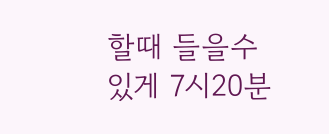할때 들을수 있게 7시20분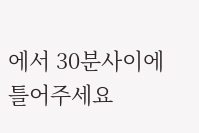에서 30분사이에 틀어주세요